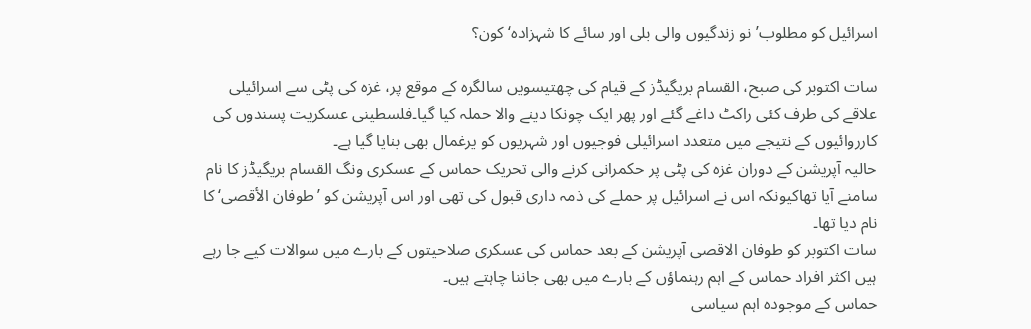اسرائیل کو مطلوب’نو زندگیوں والی بلی اور سائے کا شہزادہ‘ کون؟

سات اکتوبر کی صبح، القسام بریگیڈز کے قیام کی چھتیسویں سالگرہ کے موقع پر، غزہ کی پٹی سے اسرائیلی علاقے کی طرف کئی راکٹ داغے گئے اور پھر ایک چونکا دینے والا حملہ کیا گیا۔فلسطینی عسکریت پسندوں کی کارروائیوں کے نتیجے میں متعدد اسرائیلی فوجیوں اور شہریوں کو یرغمال بھی بنایا گیا ہے۔
حالیہ آپریشن کے دوران غزہ کی پٹی پر حکمرانی کرنے والی تحریک حماس کے عسکری ونگ القسام بریگیڈز کا نام سامنے آیا تھاکیونکہ اس نے اسرائیل پر حملے کی ذمہ داری قبول کی تھی اور اس آپریشن کو ’طوفان الأقصى‘ کا نام دیا تھا۔
سات اکتوبر کو طوفان الاقصی آپریشن کے بعد حماس کی عسکری صلاحیتوں کے بارے میں سوالات کیے جا رہے ہیں اکثر افراد حماس کے اہم رہنماؤں کے بارے میں بھی جاننا چاہتے ہیں۔
حماس کے موجودہ اہم سیاسی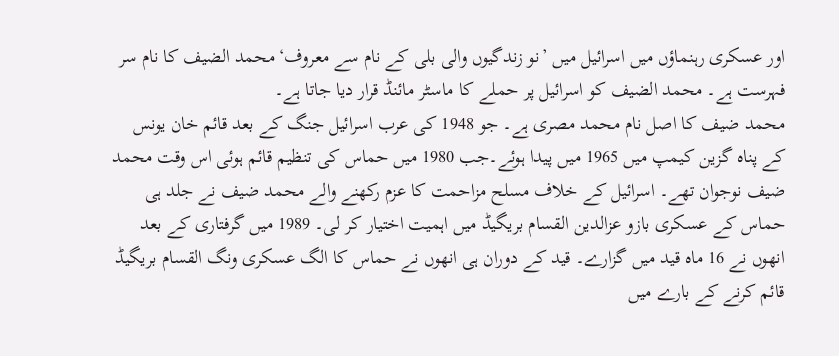اور عسکری رہنماؤں میں اسرائیل میں ’نو زندگیوں والی بلی کے نام سے معروف‘محمد الضیف کا نام سر فہرست ہے۔ محمد الضیف کو اسرائیل پر حملے کا ماسٹر مائنڈ قرار دیا جاتا ہے۔
محمد ضیف کا اصل نام محمد مصری ہے۔ جو 1948 کی عرب اسرائیل جنگ کے بعد قائم خان یونس کے پناہ گزین کیمپ میں 1965 میں پیدا ہوئے۔جب 1980 میں حماس کی تنظیم قائم ہوئی اس وقت محمد ضیف نوجوان تھے۔ اسرائیل کے خلاف مسلح مزاحمت کا عزم رکھنے والے محمد ضیف نے جلد ہی حماس کے عسکری بازو عزالدین القسام بریگیڈ میں اہمیت اختیار کر لی۔ 1989 میں گرفتاری کے بعد انھوں نے 16 ماہ قید میں گزارے۔ قید کے دوران ہی انھوں نے حماس کا الگ عسکری ونگ القسام بریگیڈ قائم کرنے کے بارے میں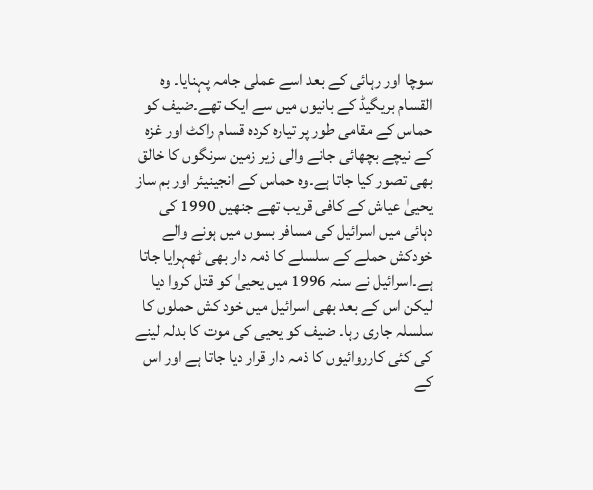سوچا اور رہائی کے بعد اسے عملی جامہ پہنایا۔ وہ القسام بریگیڈ کے بانیوں میں سے ایک تھے۔ضیف کو حماس کے مقامی طور پر تیارہ کردہ قسام راکٹ اور غزہ کے نیچے بچھائی جانے والی زیر زمین سرنگوں کا خالق بھی تصور کیا جاتا ہے۔وہ حماس کے انجینیئر اور بم ساز یحییٰ عیاش کے کافی قریب تھے جنھیں 1990 کی دہائی میں اسرائیل کی مسافر بسوں میں ہونے والے خودکش حملے کے سلسلے کا ذمہ دار بھی ٹھہرایا جاتا ہے۔اسرائیل نے سنہ 1996 میں یحییٰ کو قتل کروا دیا لیکن اس کے بعد بھی اسرائیل میں خود کش حملوں کا سلسلہ جاری رہا۔ ضیف کو یحیی کی موت کا بدلہ لینے کی کئی کارروائیوں کا ذمہ دار قرار دیا جاتا ہے اور اس کے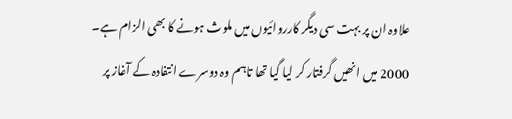علاوہ ان پر بہت سی دیگر کارروائیوں میں ملوث ہونے کا بھی الزام ہے۔ 2000 میں انھیں گرفتار کر لیا گیا تھا تاہم وہ دوسرے انتفادہ کے آغاز پر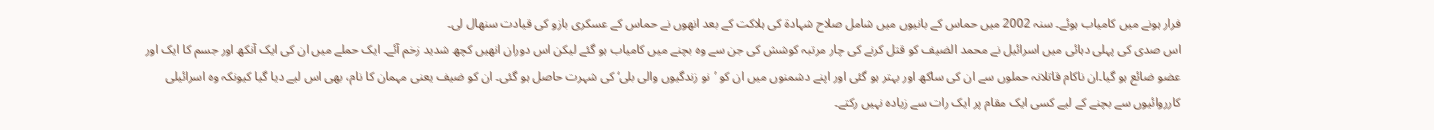فرار ہونے میں کامیاب ہوئے۔ سنہ 2002 میں حماس کے بانیوں میں شامل صلاح شہادۃ کی ہلاکت کے بعد انھوں نے حماس کے عسکری بازو کی قیادت سنھال لی۔
اس صدی کی پہلی دہائی میں اسرائیل نے محمد الضیف کو قتل کرنے کی چار مرتبہ کوشش کی جن سے وہ بچنے میں کامیاب ہو گئے لیکن اس دوران انھیں کچھ شدید زخم آئے۔ ایک حملے میں ان کی ایک آنکھ اور جسم کا ایک اور عضو ضائع ہو گیا۔ان ناکام قاتلانہ حملوں سے ان کی ساکھ اور بہتر ہو گئی اور اپنے دشمنوں میں ان کو ’نو زندگیوں والی بلی‘ کی شہرت حاصل ہو گئی۔ ان کو ضیف یعنی مہمان کا نام، بھی اس لیے دیا گیا کیونکہ وہ اسرائیلی کارروائیوں سے بچنے کے لیے کسی ایک مقام پر ایک رات سے زیادہ نہیں رکتے۔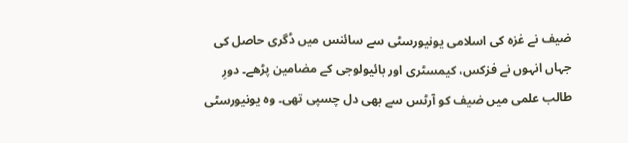ضیف نے غزہ کی اسلامی یونیورسٹی سے سائنس میں ڈگری حاصل کی جہاں انہوں نے فزکس، کیمسٹری اور بائیولوجی کے مضامین پڑھے۔ دورِ طالب علمی میں ضیف کو آرٹس سے بھی دل چسپی تھی۔ وہ یونیورسٹی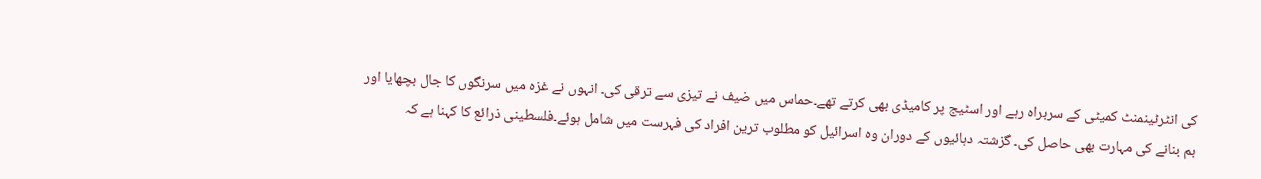کی انٹرٹینمنٹ کمیٹی کے سربراہ رہے اور اسٹیج پر کامیڈی بھی کرتے تھے۔حماس میں ضیف نے تیزی سے ترقی کی۔ انہوں نے غزہ میں سرنگوں کا جال بچھایا اور بم بنانے کی مہارت بھی حاصل کی۔ گزشتہ دہائیوں کے دوران وہ اسرائیل کو مطلوب ترین افراد کی فہرست میں شامل ہوئے۔فلسطینی ذرائع کا کہنا ہے کہ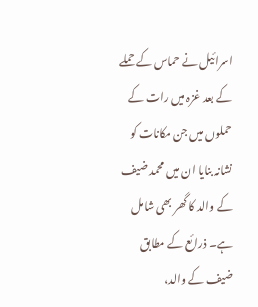اسرائیل نے حماس کے حملے کے بعد غزہ میں رات کے حملوں میں جن مکانات کو نشانہ بنایا ان میں محمد ضیف کے والد کا گھر بھی شامل ہے۔ ذرائع کے مطابق ضیف کے والد،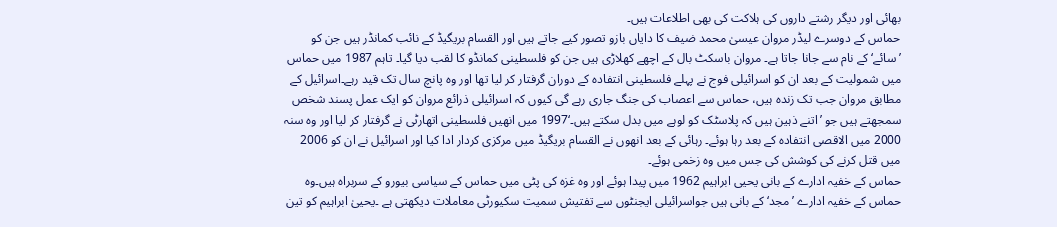بھائی اور دیگر رشتے داروں کی ہلاکت کی بھی اطلاعات ہیں۔
حماس کے دوسرے لیڈر مروان عیسیٰ محمد ضیف کا دایاں بازو تصور کیے جاتے ہیں اور القسام بریگیڈ کے نائب کمانڈر ہیں جن کو ’سائے‘ کے نام سے جانا جاتا ہے۔ مروان باسکٹ بال کے اچھے کھلاڑی ہیں جن کو فلسطینی کمانڈو کا لقب دیا گیا۔ تاہم 1987 میں حماس میں شمولیت کے بعد ان کو اسرائیلی فوج نے پہلے فلسطینی انتفادہ کے دوران گرفتار کر لیا تھا اور وہ پانچ سال تک قید رہے۔اسرائیل کے مطابق مروان جب تک زندہ ہیں، حماس سے اعصاب کی جنگ جاری رہے گی کیوں کہ اسرائیلی ذرائع مروان کو ایک عمل پسند شخص سمجھتے ہیں جو ’اتنے ذہین ہیں کہ پلاسٹک کو لوہے میں بدل سکتے ہیں۔‘1997 میں انھیں فلسطینی اتھارٹی نے گرفتار کر لیا اور وہ سنہ 2000 میں الاقصی انتفادہ کے بعد رہا ہوئے۔ رہائی کے بعد انھوں نے القسام بریگیڈ میں مرکزی کردار ادا کیا اور اسرائیل نے ان کو 2006 میں قتل کرنے کی کوشش کی جس میں وہ زخمی ہوئے۔
حماس کے خفیہ ادارے کے بانی یحیی ابراہیم 1962 میں پیدا ہوئے اور وہ غزہ کی پٹی میں حماس کے سیاسی بیورو کے سربراہ ہیں۔وہ حماس کے خفیہ ادارے ’مجد‘ کے بانی ہیں جواسرائیلی ایجنٹوں سے تفتیش سمیت سکیورٹی معاملات دیکھتی ہے ۔یحییٰ ابراہیم کو تین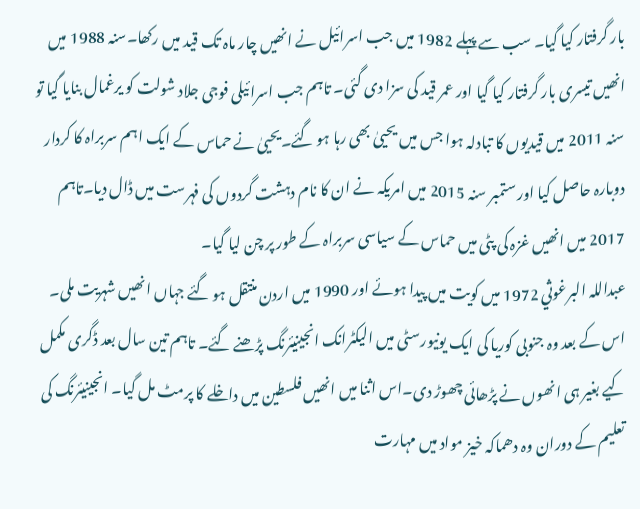بار گرفتار کیا گیا۔ سب سے پہلے 1982 میں جب اسرائیل نے انھیں چار ماہ تک قید میں رکھا۔سنہ 1988 میں انھیں تیسری بار گرفتار کیا گیا اور عمر قید کی سزا دی گئی۔ تاہم جب اسرائیلی فوجی جلاد شولت کو یرغمال بنایا گیا تو سنہ 2011 میں قیدیوں کا تبادلہ ہوا جس میں یحییٰ بھی رہا ہو گئے۔یحییٰ نے حماس کے ایک اہم سربراہ کا کردار دوبارہ حاصل کیا اور ستمبر سنہ 2015 میں امریکہ نے ان کا نام دہشت گردوں کی فہرست میں ڈال دیا۔تاہم 2017 میں انھیں غزہ کی پٹی میں حماس کے سیاسی سربراہ کے طور پر چن لیا گیا۔
عبداللہ البرغوثي 1972 میں کویت میں پیدا ہوئے اور 1990 میں اردن منتقل ہو گئے جہاں انھیں شہریت ملی۔ اس کے بعد وہ جنوبی کوریا کی ایک یونیورسٹی میں الیکٹرانک انجینیئرنگ پڑھنے گئے۔ تاہم تین سال بعد ڈگری مکمل کیے بغیر ہی انھوں نے پڑھائی چھوڑ دی۔اس اثنا میں انھیں فلسطین میں داخلے کا پرمٹ مل گیا۔ انجینیئرنگ کی تعلیم کے دوران وہ دھماکہ خیز مواد میں مہارت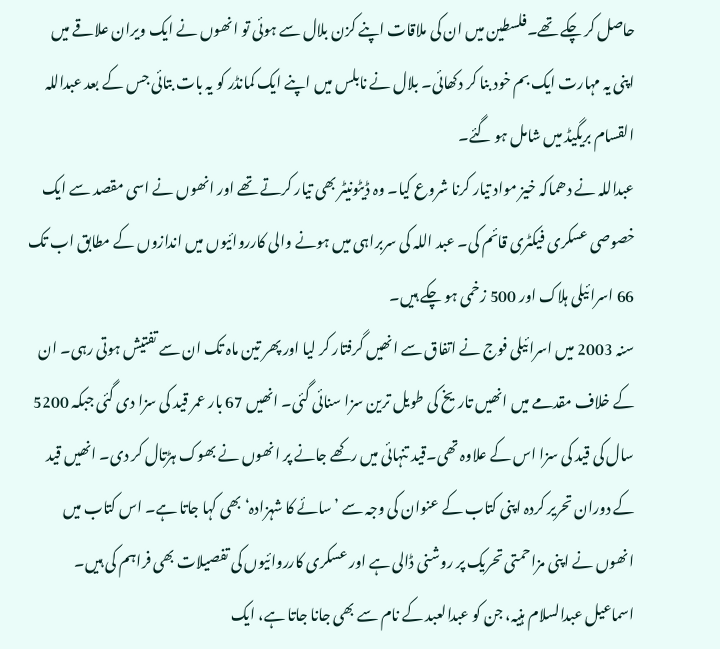حاصل کر چکے تھے۔فلسطین میں ان کی ملاقات اپنے کزن بلال سے ہوئی تو انھوں نے ایک ویران علاقے میں اپنی یہ مہارت ایک بم خود بنا کر دکھائی۔ بلال نے نابلس میں اپنے ایک کمانڈر کو یہ بات بتائی جس کے بعد عبداللہ القسام بریگیڈ میں شامل ہو گئے۔
عبداللہ نے دھماکہ خیز مواد تیار کرنا شروع کیا۔ وہ ڈیٹونیٹر بھی تیار کرتے تھے اور انھوں نے اسی مقصد سے ایک خصوصی عسکری فیکٹری قائم کی۔ عبد اللہ کی سربراہی میں ہونے والی کارروائیوں میں اندازوں کے مطابق اب تک 66 اسرائیلی ہلاک اور 500 زخمی ہو چکے ہیں۔
سنہ 2003 میں اسرائیلی فوج نے اتفاق سے انھیں گرفتار کر لیا اور پھر تین ماہ تک ان سے تفتیش ہوتی رہی۔ ان کے خلاف مقدمے میں انھیں تاریخ کی طویل ترین سزا سنائی گئی۔ انھیں 67 بار عمر قید کی سزا دی گئی جبکہ 5200 سال کی قید کی سزا اس کے علاوہ تھی۔قید تنہائی میں رکھے جانے پر انھوں نے بھوک ہڑتال کر دی۔ انھیں قید کے دوران تحریر کردہ اپنی کتاب کے عنوان کی وجہ سے ’سائے کا شہزادہ‘ بھی کہا جاتا ہے۔ اس کتاب میں انھوں نے اپنی مزاحمتی تحریک پر روشنی ڈالی ہے اور عسکری کارروائیوں کی تفصیلات بھی فراہم کی ہیں۔
اسماعیل عبدالسلام ہنیہ، جن کو عبدالعبد کے نام سے بھی جانا جاتا ہے، ایک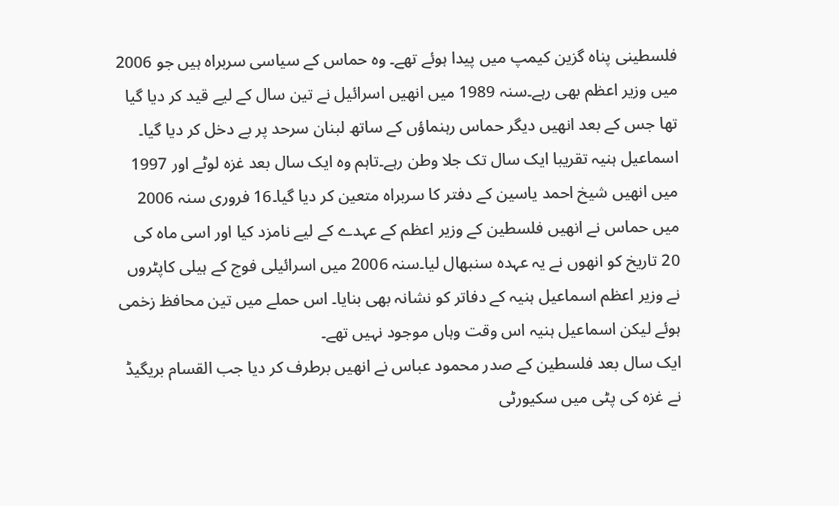فلسطینی پناہ گزین کیمپ میں پیدا ہوئے تھے۔ وہ حماس کے سیاسی سربراہ ہیں جو 2006 میں وزیر اعظم بھی رہے۔سنہ 1989 میں انھیں اسرائیل نے تین سال کے لیے قید کر دیا گیا تھا جس کے بعد انھیں دیگر حماس رہنماؤں کے ساتھ لبنان سرحد پر بے دخل کر دیا گیا۔ اسماعیل ہنیہ تقریبا ایک سال تک جلا وطن رہے۔تاہم وہ ایک سال بعد غزہ لوٹے اور 1997 میں انھیں شیخ احمد یاسین کے دفتر کا سربراہ متعین کر دیا گیا۔16 فروری سنہ 2006 میں حماس نے انھیں فلسطین کے وزیر اعظم کے عہدے کے لیے نامزد کیا اور اسی ماہ کی 20 تاریخ کو انھوں نے یہ عہدہ سنبھال لیا۔سنہ 2006 میں اسرائیلی فوج کے ہیلی کاپٹروں نے وزیر اعظم اسماعیل ہنیہ کے دفاتر کو نشانہ بھی بنایا۔ اس حملے میں تین محافظ زخمی ہوئے لیکن اسماعیل ہنیہ اس وقت وہاں موجود نہیں تھے۔
ایک سال بعد فلسطین کے صدر محمود عباس نے انھیں برطرف کر دیا جب القسام بریگیڈ نے غزہ کی پٹی میں سکیورٹی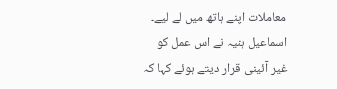معاملات اپنے ہاتھ میں لے لیے۔ اسماعیل ہنیہ نے اس عمل کو غیر آئینی قرار دیتے ہوئے کہا کہ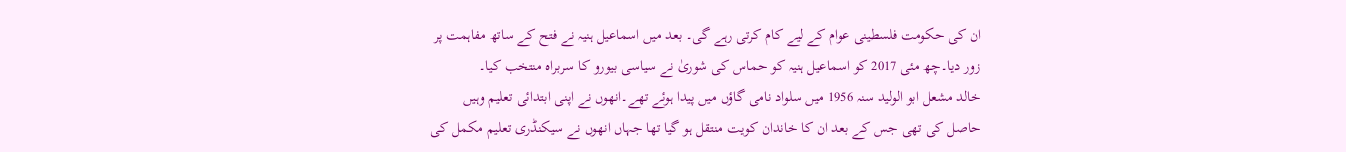ان کی حکومت فلسطینی عوام کے لیے کام کرتی رہے گی۔ بعد میں اسماعیل ہنیہ نے فتح کے ساتھ مفاہمت پر زور دیا۔چھ مئی 2017 کو اسماعیل ہنیہ کو حماس کی شوریٰ نے سیاسی بیورو کا سربراہ منتخب کیا۔
خالد مشعل ابو الولید سنہ 1956 میں سلواد نامی گاؤں میں پیدا ہوئے تھے۔انھوں نے اپنی ابتدائی تعلیم وہیں حاصل کی تھی جس کے بعد ان کا خاندان کویت منتقل ہو گیا تھا جہاں انھوں نے سیکنڈری تعلیم مکمل کی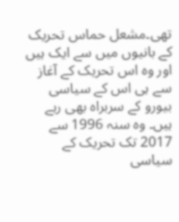تھی۔مشعل حماس تحریک کے بانیوں میں سے ایک ہیں اور وہ اس تحریک کے آغاز سے ہی اس کے سیاسی بیورو کے سربراہ بھی رہے ہیں۔ وہ سنہ 1996 سے 2017 تک تحریک کے سیاسی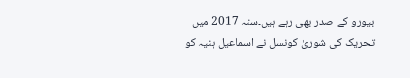بیورو کے صدر بھی رہے ہیں۔سنہ 2017 میں تحریک کی شوریٰ کونسل نے اسماعیل ہنیہ کو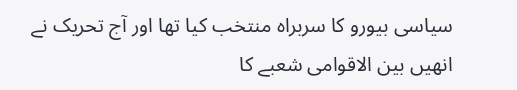سیاسی بیورو کا سربراہ منتخب کیا تھا اور آج تحریک نے انھیں بین الاقوامی شعبے کا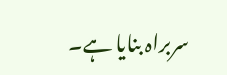سربراہ بنایا ہے۔